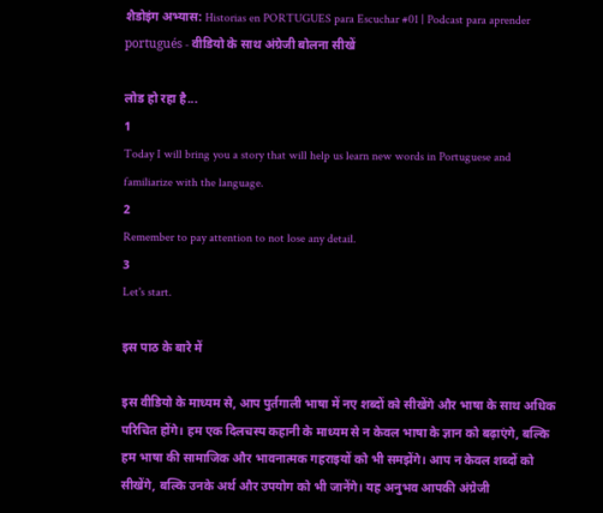शैडोइंग अभ्यास: Historias en PORTUGUES para Escuchar #01 | Podcast para aprender portugués - वीडियो के साथ अंग्रेजी बोलना सीखें

लोड हो रहा है...
1
Today I will bring you a story that will help us learn new words in Portuguese and familiarize with the language.
2
Remember to pay attention to not lose any detail.
3
Let's start.

इस पाठ के बारे में

इस वीडियो के माध्यम से, आप पुर्तगाली भाषा में नए शब्दों को सीखेंगे और भाषा के साथ अधिक परिचित होंगे। हम एक दिलचस्प कहानी के माध्यम से न केवल भाषा के ज्ञान को बढ़ाएंगे, बल्कि हम भाषा की सामाजिक और भावनात्मक गहराइयों को भी समझेंगे। आप न केवल शब्दों को सीखेंगे, बल्कि उनके अर्थ और उपयोग को भी जानेंगे। यह अनुभव आपकी अंग्रेजी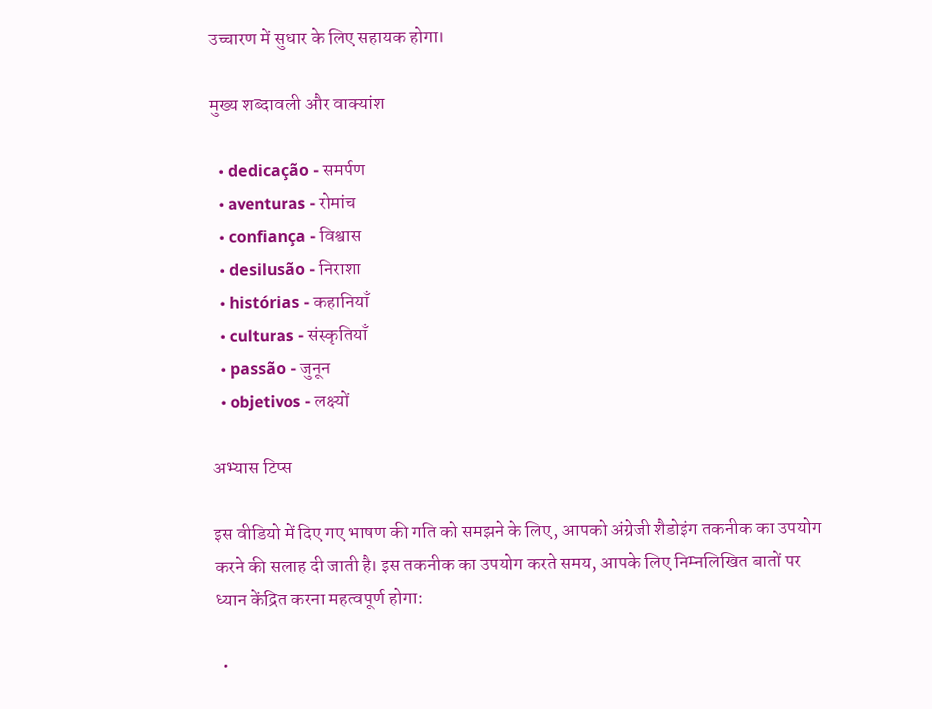उच्चारण में सुधार के लिए सहायक होगा।

मुख्य शब्दावली और वाक्यांश

  • dedicação - समर्पण
  • aventuras - रोमांच
  • confiança - विश्वास
  • desilusão - निराशा
  • histórias - कहानियाँ
  • culturas - संस्कृतियाँ
  • passão - जुनून
  • objetivos - लक्ष्यों

अभ्यास टिप्स

इस वीडियो में दिए गए भाषण की गति को समझने के लिए, आपको अंग्रेजी शैडोइंग तकनीक का उपयोग करने की सलाह दी जाती है। इस तकनीक का उपयोग करते समय, आपके लिए निम्नलिखित बातों पर ध्यान केंद्रित करना महत्वपूर्ण होगा:

  •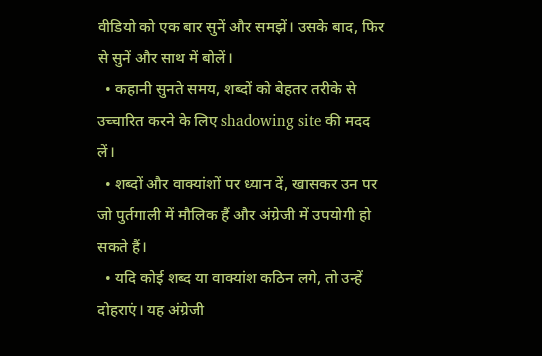वीडियो को एक बार सुनें और समझें। उसके बाद, फिर से सुनें और साथ में बोलें।
  • कहानी सुनते समय, शब्दों को बेहतर तरीके से उच्चारित करने के लिए shadowing site की मदद लें।
  • शब्दों और वाक्यांशों पर ध्यान दें, खासकर उन पर जो पुर्तगाली में मौलिक हैं और अंग्रेजी में उपयोगी हो सकते हैं।
  • यदि कोई शब्द या वाक्यांश कठिन लगे, तो उन्हें दोहराएं। यह अंग्रेजी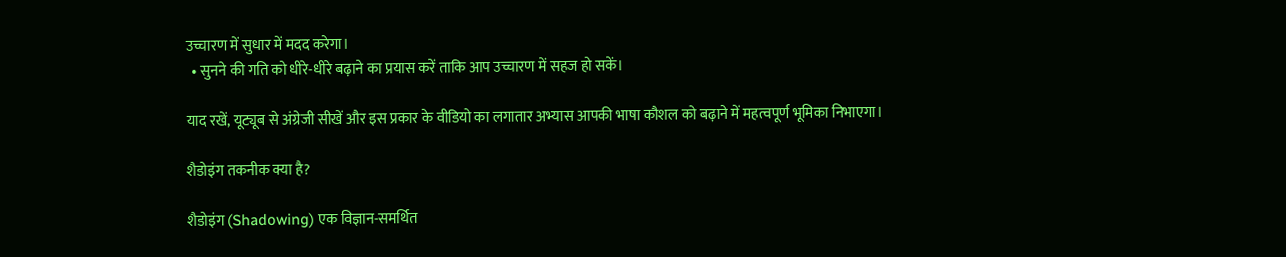उच्चारण में सुधार में मदद करेगा।
  • सुनने की गति को धीरे-धीरे बढ़ाने का प्रयास करें ताकि आप उच्चारण में सहज हो सकें।

याद रखें, यूट्यूब से अंग्रेजी सीखें और इस प्रकार के वीडियो का लगातार अभ्यास आपकी भाषा कौशल को बढ़ाने में महत्वपूर्ण भूमिका निभाएगा।

शैडोइंग तकनीक क्या है?

शैडोइंग (Shadowing) एक विज्ञान-समर्थित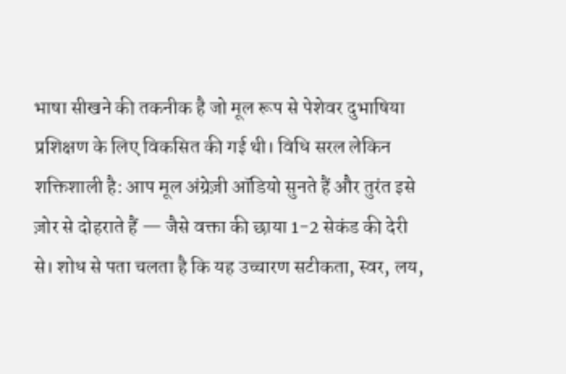भाषा सीखने की तकनीक है जो मूल रूप से पेशेवर दुभाषिया प्रशिक्षण के लिए विकसित की गई थी। विधि सरल लेकिन शक्तिशाली है: आप मूल अंग्रेज़ी ऑडियो सुनते हैं और तुरंत इसे ज़ोर से दोहराते हैं — जैसे वक्ता की छाया 1-2 सेकंड की देरी से। शोध से पता चलता है कि यह उच्चारण सटीकता, स्वर, लय,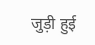जुड़ी हुई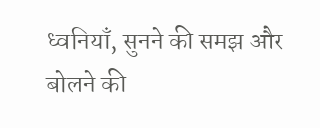ध्वनियाँ, सुनने की समझ और बोलने की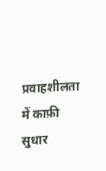प्रवाहशीलता में काफ़ी सुधार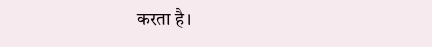करता है।